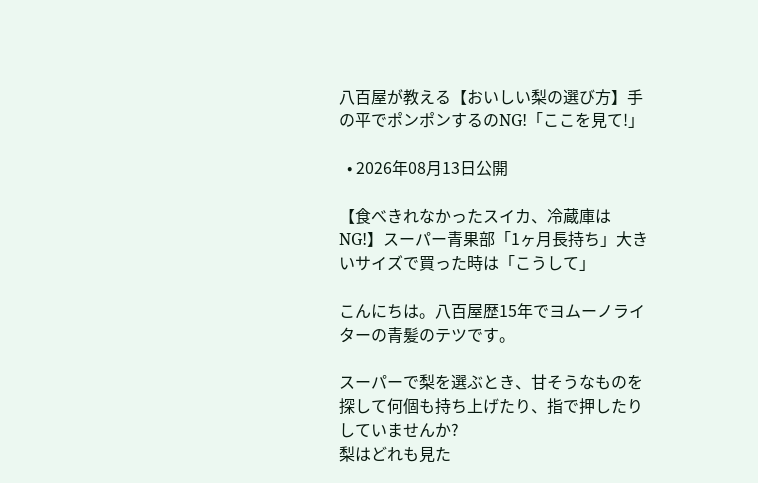八百屋が教える【おいしい梨の選び方】手の平でポンポンするのNG!「ここを見て!」

  • 2026年08月13日公開

【食べきれなかったスイカ、冷蔵庫はNG!】スーパー青果部「1ヶ月長持ち」大きいサイズで買った時は「こうして」

こんにちは。八百屋歴15年でヨムーノライターの青髪のテツです。

スーパーで梨を選ぶとき、甘そうなものを探して何個も持ち上げたり、指で押したりしていませんか?
梨はどれも見た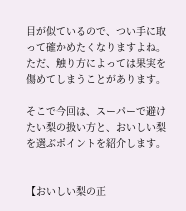目が似ているので、つい手に取って確かめたくなりますよね。
ただ、触り方によっては果実を傷めてしまうことがあります。

そこで今回は、スーパーで避けたい梨の扱い方と、おいしい梨を選ぶポイントを紹介します。


【おいしい梨の正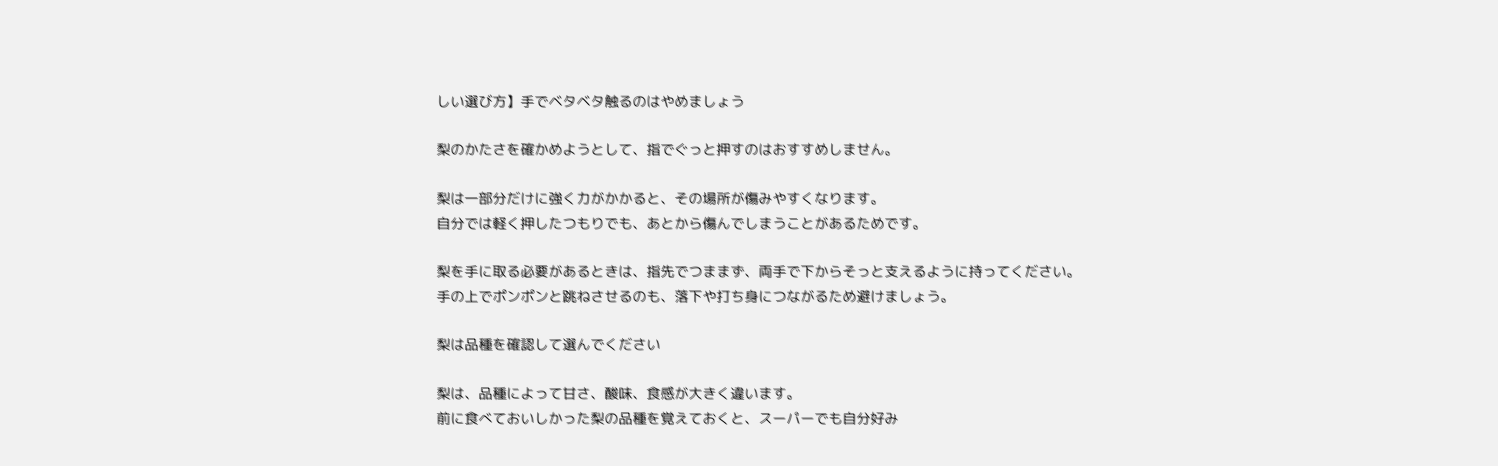しい選び方】手でベタベタ触るのはやめましょう

梨のかたさを確かめようとして、指でぐっと押すのはおすすめしません。

梨は一部分だけに強く力がかかると、その場所が傷みやすくなります。
自分では軽く押したつもりでも、あとから傷んでしまうことがあるためです。

梨を手に取る必要があるときは、指先でつままず、両手で下からそっと支えるように持ってください。
手の上でポンポンと跳ねさせるのも、落下や打ち身につながるため避けましょう。

梨は品種を確認して選んでください

梨は、品種によって甘さ、酸味、食感が大きく違います。
前に食べておいしかった梨の品種を覚えておくと、スーパーでも自分好み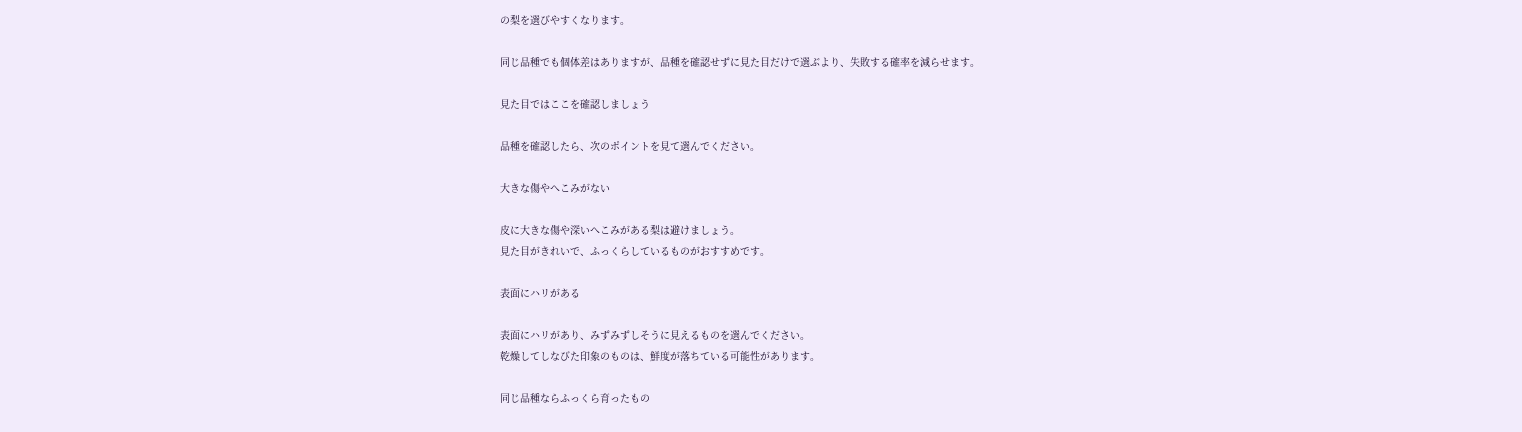の梨を選びやすくなります。

同じ品種でも個体差はありますが、品種を確認せずに見た目だけで選ぶより、失敗する確率を減らせます。

見た目ではここを確認しましょう

品種を確認したら、次のポイントを見て選んでください。

大きな傷やへこみがない

皮に大きな傷や深いへこみがある梨は避けましょう。
見た目がきれいで、ふっくらしているものがおすすめです。

表面にハリがある

表面にハリがあり、みずみずしそうに見えるものを選んでください。
乾燥してしなびた印象のものは、鮮度が落ちている可能性があります。

同じ品種ならふっくら育ったもの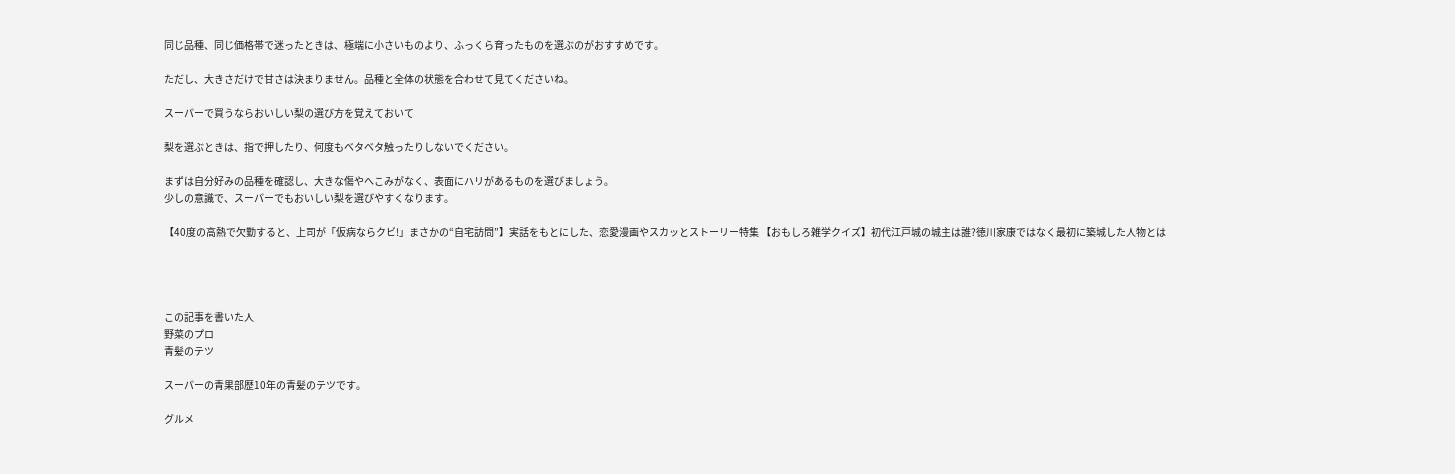同じ品種、同じ価格帯で迷ったときは、極端に小さいものより、ふっくら育ったものを選ぶのがおすすめです。

ただし、大きさだけで甘さは決まりません。品種と全体の状態を合わせて見てくださいね。

スーパーで買うならおいしい梨の選び方を覚えておいて

梨を選ぶときは、指で押したり、何度もベタベタ触ったりしないでください。

まずは自分好みの品種を確認し、大きな傷やへこみがなく、表面にハリがあるものを選びましょう。
少しの意識で、スーパーでもおいしい梨を選びやすくなります。

【40度の高熱で欠勤すると、上司が「仮病ならクビ!」まさかの“自宅訪問”】実話をもとにした、恋愛漫画やスカッとストーリー特集 【おもしろ雑学クイズ】初代江戸城の城主は誰?徳川家康ではなく最初に築城した人物とは




この記事を書いた人
野菜のプロ
青髪のテツ

スーパーの青果部歴10年の青髪のテツです。

グルメ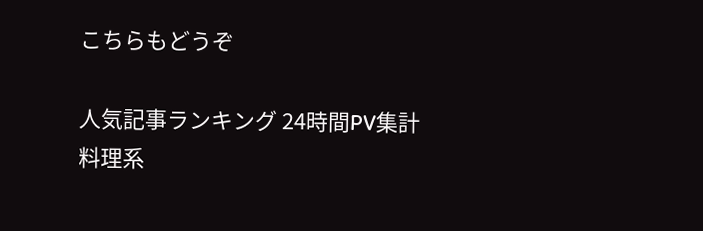こちらもどうぞ

人気記事ランキング 24時間PV集計
料理系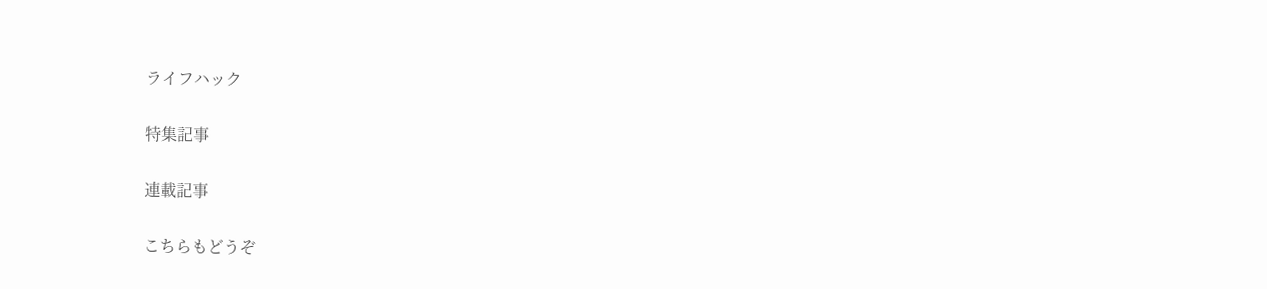ライフハック

特集記事

連載記事

こちらもどうぞ